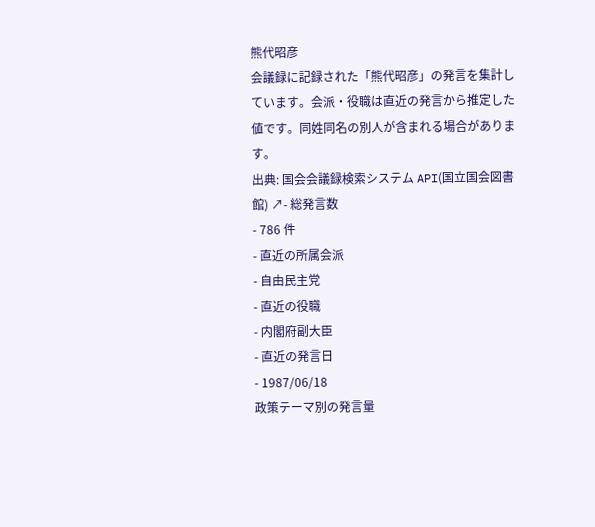熊代昭彦
会議録に記録された「熊代昭彦」の発言を集計しています。会派・役職は直近の発言から推定した値です。同姓同名の別人が含まれる場合があります。
出典: 国会会議録検索システム API(国立国会図書館) ↗- 総発言数
- 786 件
- 直近の所属会派
- 自由民主党
- 直近の役職
- 内閣府副大臣
- 直近の発言日
- 1987/06/18
政策テーマ別の発言量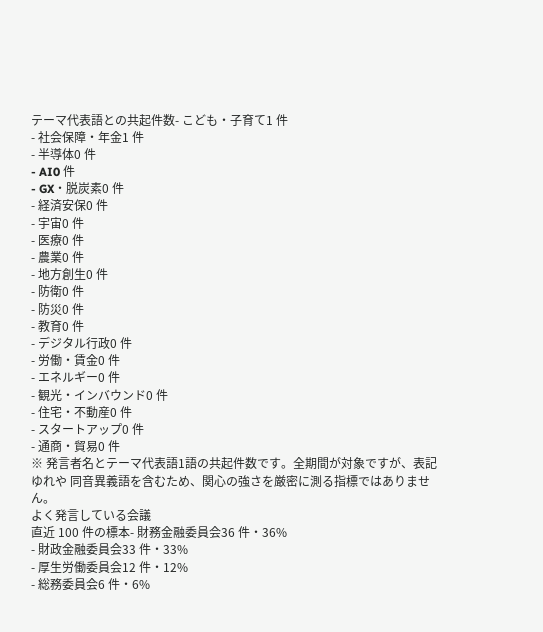テーマ代表語との共起件数- こども・子育て1 件
- 社会保障・年金1 件
- 半導体0 件
- AI0 件
- GX・脱炭素0 件
- 経済安保0 件
- 宇宙0 件
- 医療0 件
- 農業0 件
- 地方創生0 件
- 防衛0 件
- 防災0 件
- 教育0 件
- デジタル行政0 件
- 労働・賃金0 件
- エネルギー0 件
- 観光・インバウンド0 件
- 住宅・不動産0 件
- スタートアップ0 件
- 通商・貿易0 件
※ 発言者名とテーマ代表語1語の共起件数です。全期間が対象ですが、表記ゆれや 同音異義語を含むため、関心の強さを厳密に測る指標ではありません。
よく発言している会議
直近 100 件の標本- 財務金融委員会36 件・36%
- 財政金融委員会33 件・33%
- 厚生労働委員会12 件・12%
- 総務委員会6 件・6%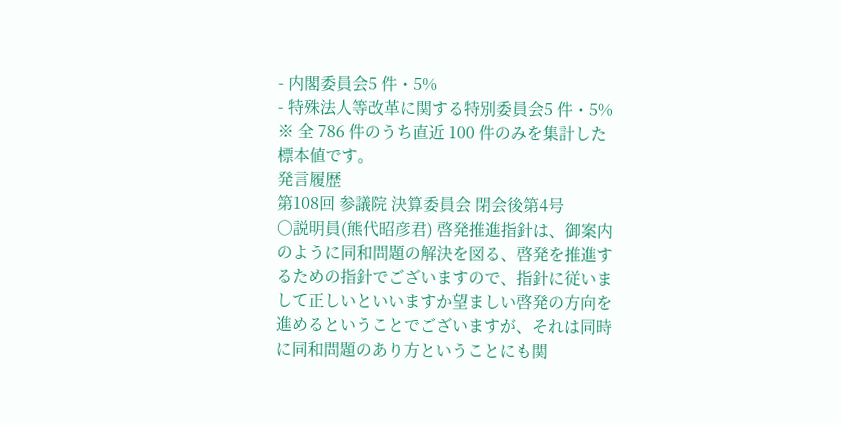- 内閣委員会5 件・5%
- 特殊法人等改革に関する特別委員会5 件・5%
※ 全 786 件のうち直近 100 件のみを集計した標本値です。
発言履歴
第108回 参議院 決算委員会 閉会後第4号
○説明員(熊代昭彦君) 啓発推進指針は、御案内のように同和問題の解決を図る、啓発を推進するための指針でございますので、指針に従いまして正しいといいますか望ましい啓発の方向を進めるということでございますが、それは同時に同和問題のあり方ということにも関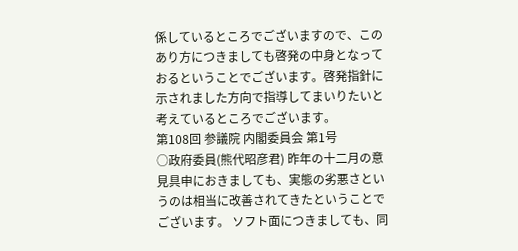係しているところでございますので、このあり方につきましても啓発の中身となっておるということでございます。啓発指針に示されました方向で指導してまいりたいと考えているところでございます。
第108回 参議院 内閣委員会 第1号
○政府委員(熊代昭彦君) 昨年の十二月の意見具申におきましても、実態の劣悪さというのは相当に改善されてきたということでございます。 ソフト面につきましても、同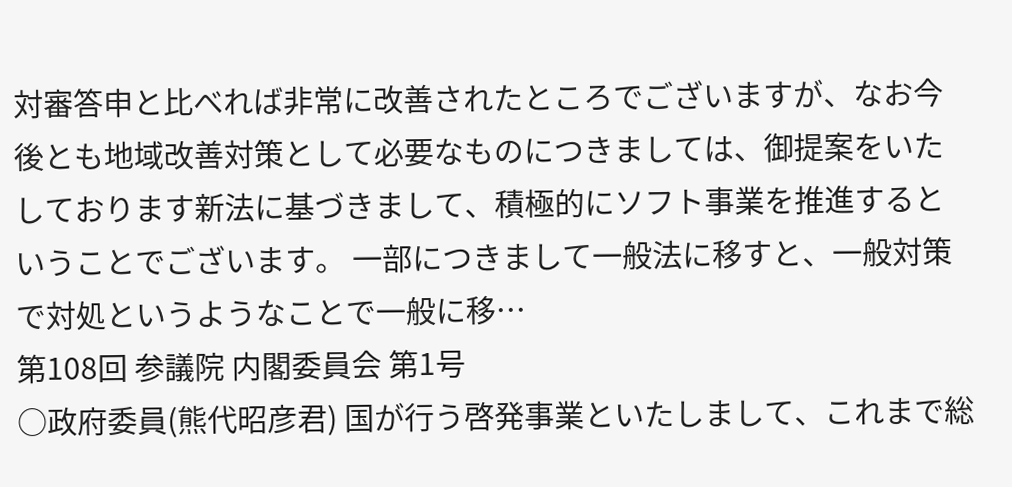対審答申と比べれば非常に改善されたところでございますが、なお今後とも地域改善対策として必要なものにつきましては、御提案をいたしております新法に基づきまして、積極的にソフト事業を推進するということでございます。 一部につきまして一般法に移すと、一般対策で対処というようなことで一般に移…
第108回 参議院 内閣委員会 第1号
○政府委員(熊代昭彦君) 国が行う啓発事業といたしまして、これまで総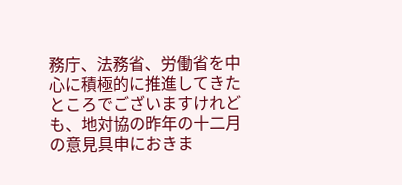務庁、法務省、労働省を中心に積極的に推進してきたところでございますけれども、地対協の昨年の十二月の意見具申におきま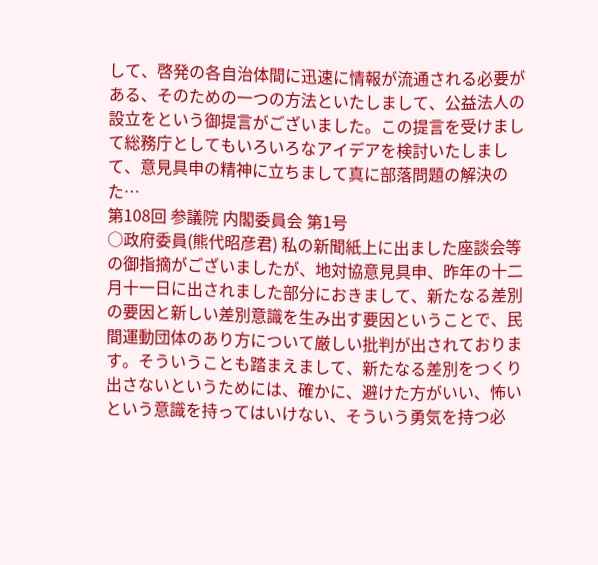して、啓発の各自治体間に迅速に情報が流通される必要がある、そのための一つの方法といたしまして、公益法人の設立をという御提言がございました。この提言を受けまして総務庁としてもいろいろなアイデアを検討いたしまして、意見具申の精神に立ちまして真に部落問題の解決のた…
第108回 参議院 内閣委員会 第1号
○政府委員(熊代昭彦君) 私の新聞紙上に出ました座談会等の御指摘がございましたが、地対協意見具申、昨年の十二月十一日に出されました部分におきまして、新たなる差別の要因と新しい差別意識を生み出す要因ということで、民間運動団体のあり方について厳しい批判が出されております。そういうことも踏まえまして、新たなる差別をつくり出さないというためには、確かに、避けた方がいい、怖いという意識を持ってはいけない、そういう勇気を持つ必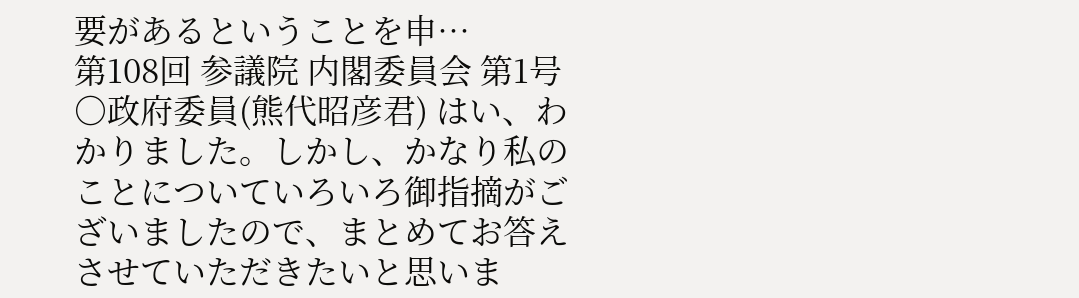要があるということを申…
第108回 参議院 内閣委員会 第1号
○政府委員(熊代昭彦君) はい、わかりました。しかし、かなり私のことについていろいろ御指摘がございましたので、まとめてお答えさせていただきたいと思いま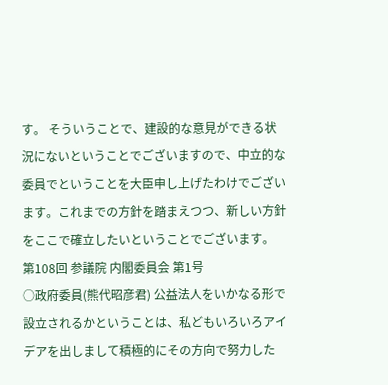す。 そういうことで、建設的な意見ができる状況にないということでございますので、中立的な委員でということを大臣申し上げたわけでございます。これまでの方針を踏まえつつ、新しい方針をここで確立したいということでございます。
第108回 参議院 内閣委員会 第1号
○政府委員(熊代昭彦君) 公益法人をいかなる形で設立されるかということは、私どもいろいろアイデアを出しまして積極的にその方向で努力した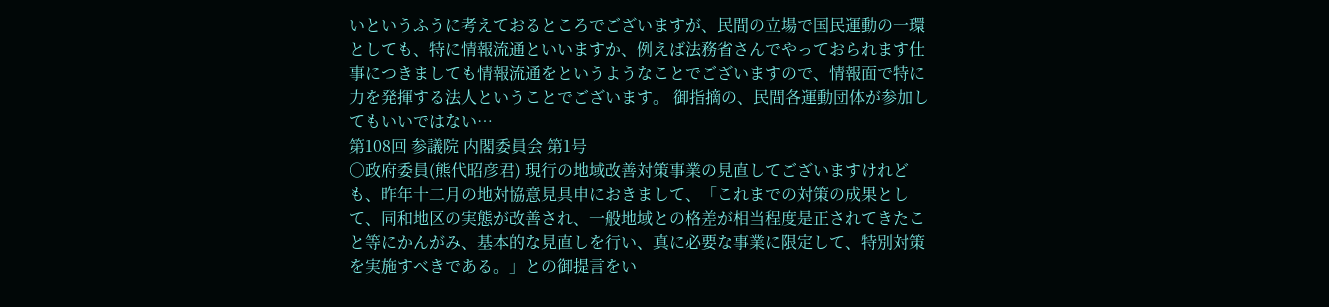いというふうに考えておるところでございますが、民間の立場で国民運動の一環としても、特に情報流通といいますか、例えば法務省さんでやっておられます仕事につきましても情報流通をというようなことでございますので、情報面で特に力を発揮する法人ということでございます。 御指摘の、民間各運動団体が参加してもいいではない…
第108回 参議院 内閣委員会 第1号
○政府委員(熊代昭彦君) 現行の地域改善対策事業の見直してございますけれども、昨年十二月の地対協意見具申におきまして、「これまでの対策の成果として、同和地区の実態が改善され、一般地域との格差が相当程度是正されてきたこと等にかんがみ、基本的な見直しを行い、真に必要な事業に限定して、特別対策を実施すべきである。」との御提言をい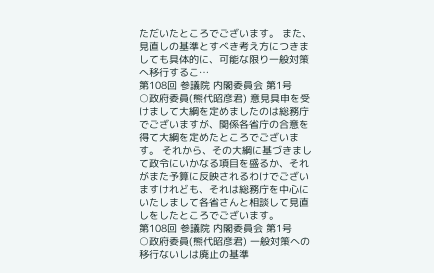ただいたところでございます。 また、見直しの基準とすべき考え方につきましても具体的に、可能な限り一般対策へ移行するこ…
第108回 参議院 内閣委員会 第1号
○政府委員(熊代昭彦君) 意見具申を受けまして大綱を定めましたのは総務庁でございますが、関係各省庁の合意を得て大綱を定めたところでございます。 それから、その大綱に基づきまして政令にいかなる項目を盛るか、それがまた予算に反映されるわけでございますけれども、それは総務庁を中心にいたしまして各省さんと相談して見直しをしたところでございます。
第108回 参議院 内閣委員会 第1号
○政府委員(熊代昭彦君) 一般対策への移行ないしは廃止の基準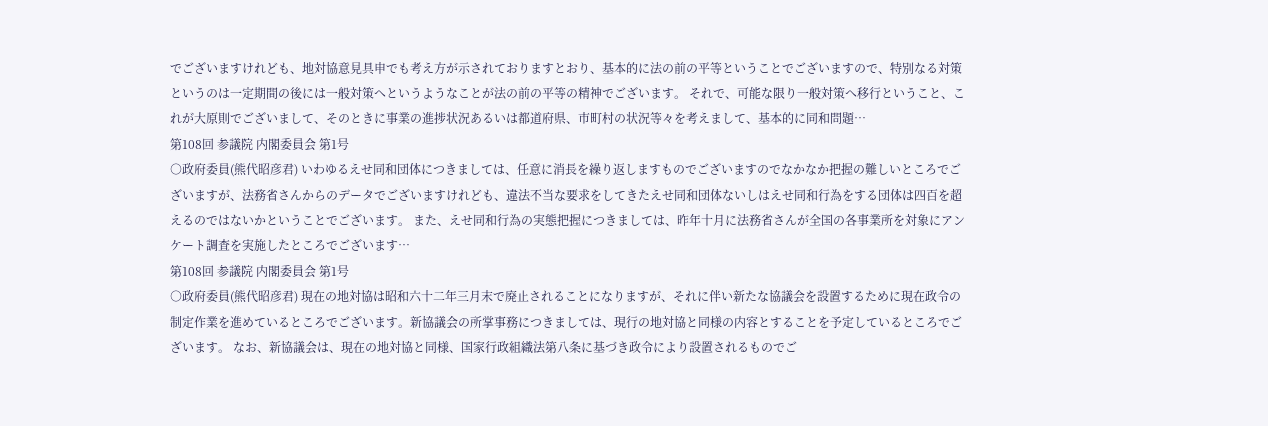でございますけれども、地対協意見具申でも考え方が示されておりますとおり、基本的に法の前の平等ということでございますので、特別なる対策というのは一定期間の後には一般対策へというようなことが法の前の平等の精神でございます。 それで、可能な限り一般対策へ移行ということ、これが大原則でございまして、そのときに事業の進捗状況あるいは都道府県、市町村の状況等々を考えまして、基本的に同和問題…
第108回 参議院 内閣委員会 第1号
○政府委員(熊代昭彦君) いわゆるえせ同和団体につきましては、任意に消長を繰り返しますものでございますのでなかなか把握の難しいところでございますが、法務省さんからのデータでございますけれども、違法不当な要求をしてきたえせ同和団体ないしはえせ同和行為をする団体は四百を超えるのではないかということでございます。 また、えせ同和行為の実態把握につきましては、昨年十月に法務省さんが全国の各事業所を対象にアンケート調査を実施したところでございます…
第108回 参議院 内閣委員会 第1号
○政府委員(熊代昭彦君) 現在の地対協は昭和六十二年三月末で廃止されることになりますが、それに伴い新たな協議会を設置するために現在政令の制定作業を進めているところでございます。新協議会の所掌事務につきましては、現行の地対協と同様の内容とすることを予定しているところでございます。 なお、新協議会は、現在の地対協と同様、国家行政組織法第八条に基づき政令により設置されるものでご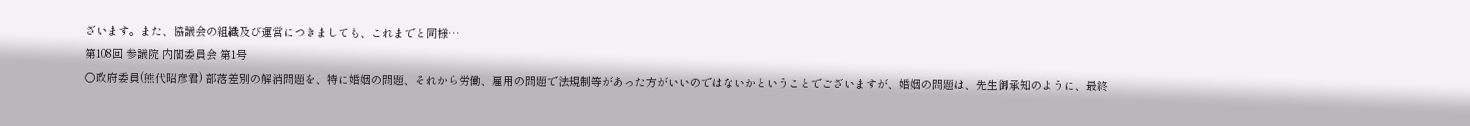ざいます。また、協議会の組織及び運営につきましても、これまでと同様…
第108回 参議院 内閣委員会 第1号
○政府委員(熊代昭彦君) 部落差別の解消問題を、特に婚姻の問題、それから労働、雇用の問題で法規制等があった方がいいのではないかということでございますが、婚姻の問題は、先生御承知のように、最終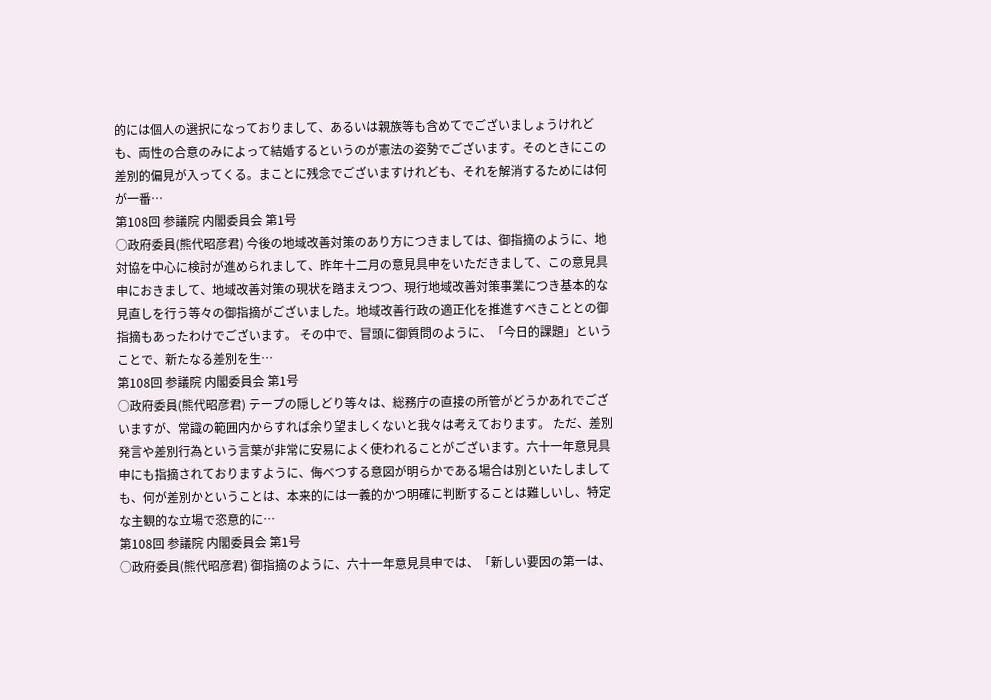的には個人の選択になっておりまして、あるいは親族等も含めてでございましょうけれども、両性の合意のみによって結婚するというのが憲法の姿勢でございます。そのときにこの差別的偏見が入ってくる。まことに残念でございますけれども、それを解消するためには何が一番…
第108回 参議院 内閣委員会 第1号
○政府委員(熊代昭彦君) 今後の地域改善対策のあり方につきましては、御指摘のように、地対協を中心に検討が進められまして、昨年十二月の意見具申をいただきまして、この意見具申におきまして、地域改善対策の現状を踏まえつつ、現行地域改善対策事業につき基本的な見直しを行う等々の御指摘がございました。地域改善行政の適正化を推進すべきこととの御指摘もあったわけでございます。 その中で、冒頭に御質問のように、「今日的課題」ということで、新たなる差別を生…
第108回 参議院 内閣委員会 第1号
○政府委員(熊代昭彦君) テープの隠しどり等々は、総務庁の直接の所管がどうかあれでございますが、常識の範囲内からすれば余り望ましくないと我々は考えております。 ただ、差別発言や差別行為という言葉が非常に安易によく使われることがございます。六十一年意見具申にも指摘されておりますように、侮べつする意図が明らかである場合は別といたしましても、何が差別かということは、本来的には一義的かつ明確に判断することは難しいし、特定な主観的な立場で恣意的に…
第108回 参議院 内閣委員会 第1号
○政府委員(熊代昭彦君) 御指摘のように、六十一年意見具申では、「新しい要因の第一は、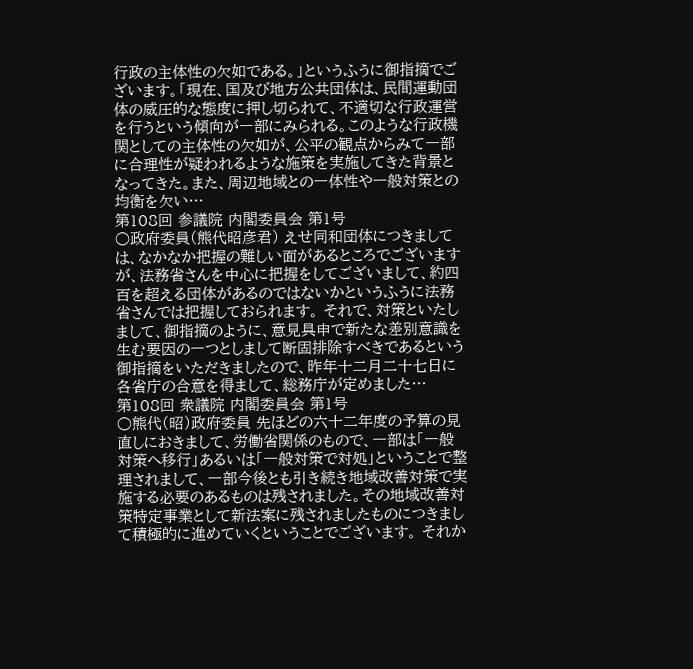行政の主体性の欠如である。」というふうに御指摘でございます。「現在、国及び地方公共団体は、民間運動団体の威圧的な態度に押し切られて、不適切な行政運営を行うという傾向が一部にみられる。このような行政機関としての主体性の欠如が、公平の観点からみて一部に合理性が疑われるような施策を実施してきた背景となってきた。また、周辺地域との一体性や一般対策との均衡を欠い…
第108回 参議院 内閣委員会 第1号
○政府委員(熊代昭彦君) えせ同和団体につきましては、なかなか把握の難しい面があるところでございますが、法務省さんを中心に把握をしてございまして、約四百を超える団体があるのではないかというふうに法務省さんでは把握しておられます。 それで、対策といたしまして、御指摘のように、意見具申で新たな差別意識を生む要因の一つとしまして断固排除すべきであるという御指摘をいただきましたので、昨年十二月二十七日に各省庁の合意を得まして、総務庁が定めました…
第108回 衆議院 内閣委員会 第1号
○熊代(昭)政府委員 先ほどの六十二年度の予算の見直しにおきまして、労働省関係のもので、一部は「一般対策へ移行」あるいは「一般対策で対処」ということで整理されまして、一部今後とも引き続き地域改善対策で実施する必要のあるものは残されました。その地域改善対策特定事業として新法案に残されましたものにつきまして積極的に進めていくということでございます。 それか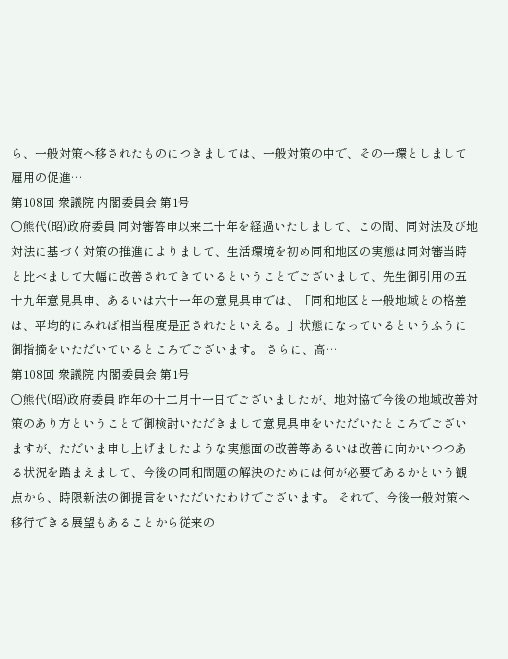ら、一般対策へ移されたものにつきましては、一般対策の中で、その一環としまして雇用の促進…
第108回 衆議院 内閣委員会 第1号
○熊代(昭)政府委員 同対審答申以来二十年を経過いたしまして、この間、同対法及び地対法に基づく対策の推進によりまして、生活環境を初め同和地区の実態は同対審当時と比べまして大幅に改善されてきているということでございまして、先生御引用の五十九年意見具申、あるいは六十一年の意見具申では、「同和地区と一般地域との格差は、平均的にみれば相当程度是正されたといえる。」状態になっているというふうに御指摘をいただいているところでございます。 さらに、高…
第108回 衆議院 内閣委員会 第1号
○熊代(昭)政府委員 昨年の十二月十一日でございましたが、地対協で今後の地域改善対策のあり方ということで御検討いただきまして意見具申をいただいたところでございますが、ただいま申し上げましたような実態面の改善等あるいは改善に向かいつつある状況を踏まえまして、今後の同和問題の解決のためには何が必要であるかという観点から、時限新法の御提言をいただいたわけでございます。 それで、今後一般対策へ移行できる展望もあることから従来の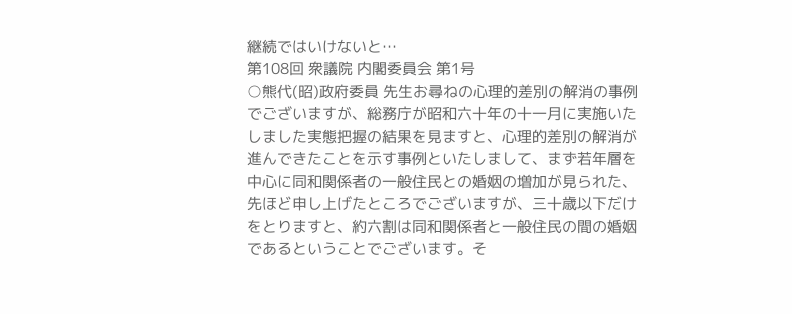継続ではいけないと…
第108回 衆議院 内閣委員会 第1号
○熊代(昭)政府委員 先生お尋ねの心理的差別の解消の事例でございますが、総務庁が昭和六十年の十一月に実施いたしました実態把握の結果を見ますと、心理的差別の解消が進んできたことを示す事例といたしまして、まず若年層を中心に同和関係者の一般住民との婚姻の増加が見られた、先ほど申し上げたところでございますが、三十歳以下だけをとりますと、約六割は同和関係者と一般住民の間の婚姻であるということでございます。そ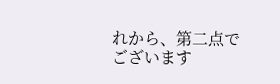れから、第二点でございます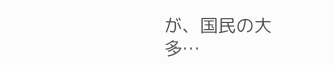が、国民の大多…